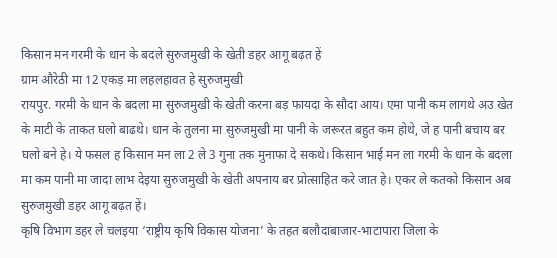किसान मन गरमी के धान के बदले सुरुजमुखी के खेती डहर आगू बढ़त हें
ग्राम औरेठी मा 12 एकड़ मा लहलहावत हे सुरुजमुखी
रायपुर. गरमी के धान के बदला मा सुरुजमुखी के खेती करना बड़ फायदा के सौदा आय। एमा पानी कम लागथे अउ खेत के माटी के ताकत घलो बाढथे। धान के तुलना मा सुरुजमुखी मा पानी के जरूरत बहुत कम होथे, जे ह पानी बचाय बर घलो बने हे। ये फसल ह किसान मन ला 2 ले 3 गुना तक मुनाफा दे सकथे। किसान भाई मन ला गरमी के धान के बदला मा कम पानी मा जादा लाभ देइया सुरुजमुखी के खेती अपनाय बर प्रोत्साहित करे जात हे। एकर ले कतको किसान अब सुरुजमुखी डहर आगू बढ़त हें।
कृषि विभाग डहर ले चलइया ‘राष्ट्रीय कृषि विकास योजना’ के तहत बलौदाबाजार-भाटापारा जिला के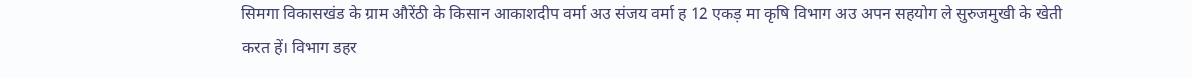सिमगा विकासखंड के ग्राम औरेंठी के किसान आकाशदीप वर्मा अउ संजय वर्मा ह 12 एकड़ मा कृषि विभाग अउ अपन सहयोग ले सुरुजमुखी के खेती करत हें। विभाग डहर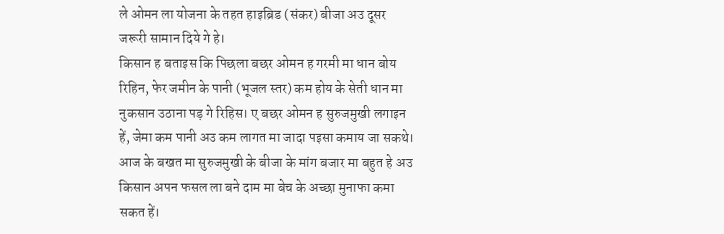ले ओमन ला योजना के तहत हाइब्रिड (संकर) बीजा अउ दूसर जरूरी सामान दिये गे हे।
किसान ह बताइस कि पिछला बछर ओमन ह गरमी मा धान बोय रिहिन, फेर जमीन के पानी (भूजल स्तर) कम होय के सेती धान मा नुकसान उठाना पड़ गे रिहिस। ए बछर ओमन ह सुरुजमुखी लगाइन हें, जेमा कम पानी अउ कम लागत मा जादा पइसा कमाय जा सकथे। आज के बखत मा सुरुजमुखी के बीजा के मांग बजार मा बहुत हे अउ किसान अपन फसल ला बने दाम मा बेच के अच्छा मुनाफा कमा सकत हें।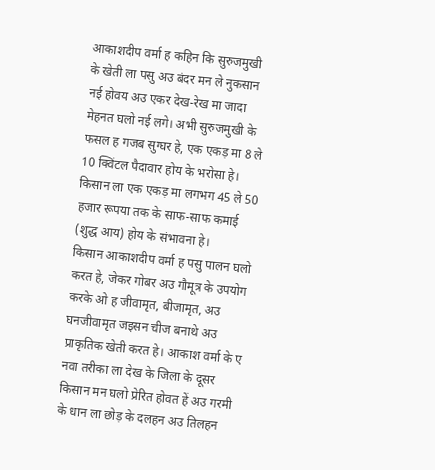आकाशदीप वर्मा ह कहिन कि सुरुजमुखी के खेती ला पसु अउ बंदर मन ले नुकसान नई होवय अउ एकर देख-रेख मा जादा मेहनत घलो नई लगे। अभी सुरुजमुखी के फसल ह गजब सुग्घर हे, एक एकड़ मा 8 ले 10 क्विंटल पैदावार होय के भरोसा हे। किसान ला एक एकड़ मा लगभग 45 ले 50 हजार रूपया तक के साफ-साफ कमाई (शुद्ध आय) होय के संभावना हे।
किसान आकाशदीप वर्मा ह पसु पालन घलो करत हे, जेकर गोबर अउ गौमूत्र के उपयोग करके ओ ह जीवामृत, बीजामृत, अउ घनजीवामृत जइसन चीज बनाथे अउ प्राकृतिक खेती करत हे। आकाश वर्मा के ए नवा तरीका ला देख के जिला के दूसर किसान मन घलो प्रेरित होवत हें अउ गरमी के धान ला छोड़ के दलहन अउ तिलहन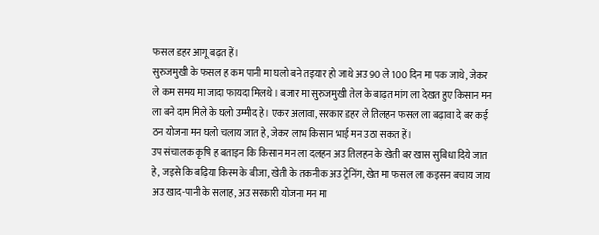फसल डहर आगू बढ़त हें।
सुरुजमुखी के फसल ह कम पानी मा घलो बने तइयार हो जाथे अउ 90 ले 100 दिन मा पक जाथे, जेकर ले कम समय मा जादा फायदा मिलथे। बजार मा सुरुजमुखी तेल के बाढ़त मांग ला देखत हुए किसान मन ला बने दाम मिले के घलो उम्मीद हे। एकर अलावा, सरकार डहर ले तिलहन फसल ला बढ़ावा दे बर कई ठन योजना मन घलो चलाय जात हे, जेकर लाभ किसान भाई मन उठा सकत हें।
उप संचालक कृषि ह बताइन कि किसान मन ला दलहन अउ तिलहन के खेती बर खास सुबिधा दिये जात हे, जइसे कि बढ़िया किस्म के बीजा, खेती के तकनीक अउ ट्रेनिंग, खेत मा फसल ला कइसन बचाय जाय अउ खाद-पानी के सलाह, अउ सरकारी योजना मन मा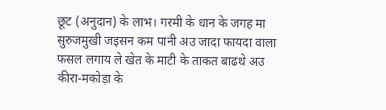छूट (अनुदान) के लाभ। गरमी के धान के जगह मा सुरुजमुखी जइसन कम पानी अउ जादा फायदा वाला फसल लगाय ले खेत के माटी के ताकत बाढथे अउ कीरा-मकोड़ा के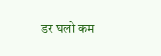डर घलो कम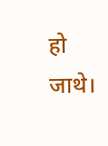हो जाथे।